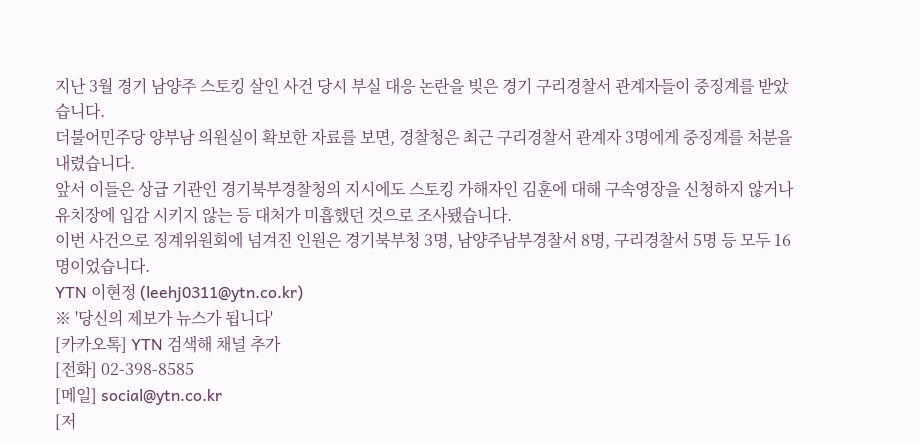지난 3월 경기 남양주 스토킹 살인 사건 당시 부실 대응 논란을 빚은 경기 구리경찰서 관계자들이 중징계를 받았습니다.
더불어민주당 양부남 의원실이 확보한 자료를 보면, 경찰청은 최근 구리경찰서 관계자 3명에게 중징계를 처분을 내렸습니다.
앞서 이들은 상급 기관인 경기북부경찰청의 지시에도 스토킹 가해자인 김훈에 대해 구속영장을 신청하지 않거나 유치장에 입감 시키지 않는 등 대처가 미흡했던 것으로 조사됐습니다.
이번 사건으로 징계위원회에 넘겨진 인원은 경기북부청 3명, 남양주남부경찰서 8명, 구리경찰서 5명 등 모두 16명이었습니다.
YTN 이현정 (leehj0311@ytn.co.kr)
※ '당신의 제보가 뉴스가 됩니다'
[카카오톡] YTN 검색해 채널 추가
[전화] 02-398-8585
[메일] social@ytn.co.kr
[저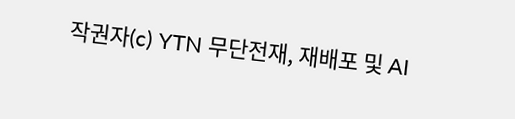작권자(c) YTN 무단전재, 재배포 및 AI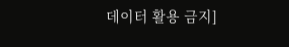데이터 활용 금지]